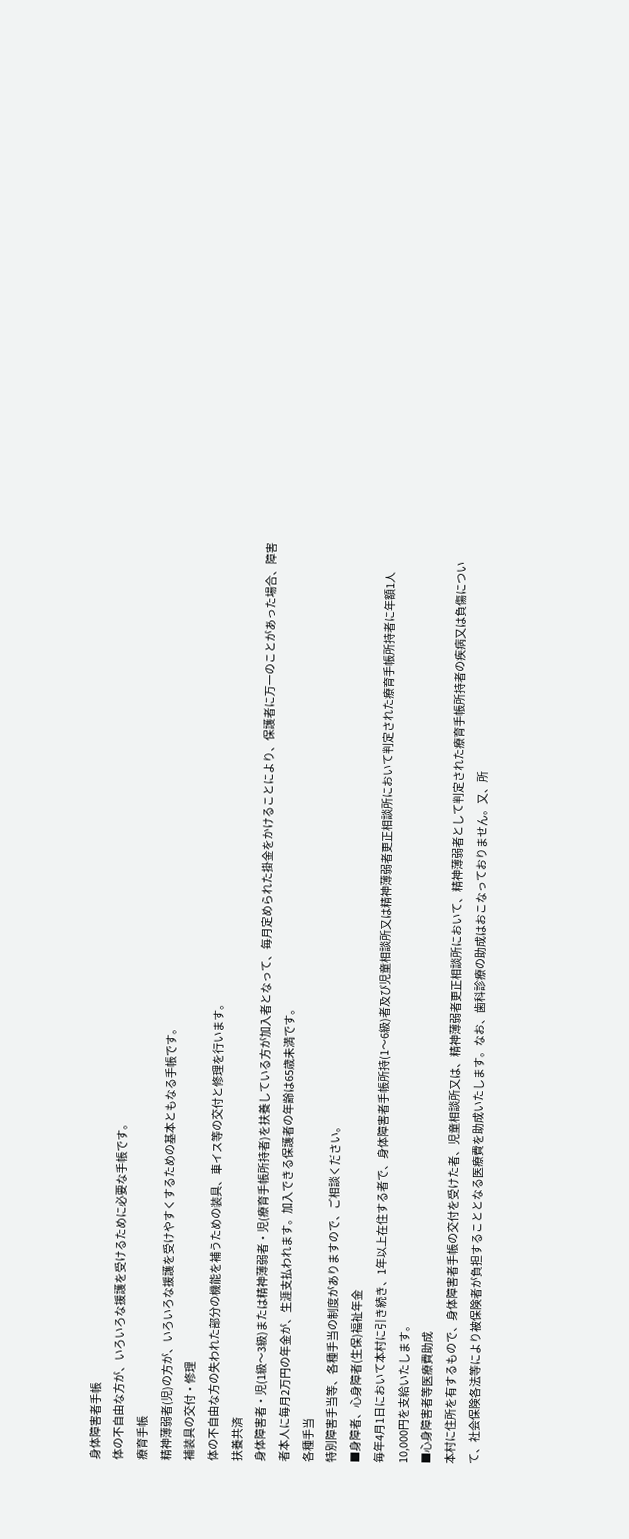身体障害者手帳
体の不自由な方が、いろいろな援護を受けるために必要な手帳です。
療育手帳
精神薄弱者(児)の方が、いろいろな援護を受けやすくするための基本ともなる手帳です。
補装具の交付・修理
体の不自由な方の失われた部分の機能を補うための装具、車イス等の交付と修理を行います。
扶養共済
身体障害者・児(1級〜3級)または精神薄弱者・児(療育手帳所持者)を扶養している方が加入者となって、毎月定められた掛金をかけることにより、保護者に万一のことがあった場合、障害者本人に毎月2万円の年金が、生涯支払われます。加入できる保護者の年齢は65歳未満です。
各種手当
特別障害手当等、各種手当の制度がありますので、ご相談ください。
■身障者、心身障者(生保)福祉年金
毎年4月1日において本村に引き続き、1年以上在住する者で、身体障害者手帳所持(1〜6級)者及び児童相談所又は精神薄弱者更正相談所において判定された療育手帳所持者に年額1人10,000円を支給いたします。
■心身障害者等医療費助成
本村に住所を有するもので、身体障害者手帳の交付を受けた者、児童相談所又は、精神薄弱者更正相談所において、精神薄弱者として判定された療育手帳所持者の疾病又は負傷について、社会保険各法等により被保険者が負担することとなる医療費を助成いたします。なお、歯科診療の助成はおこなっておりません。又、所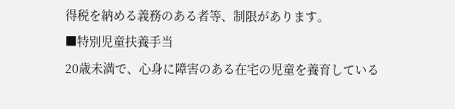得税を納める義務のある者等、制限があります。
■特別児童扶養手当
20歳未満で、心身に障害のある在宅の児童を養育している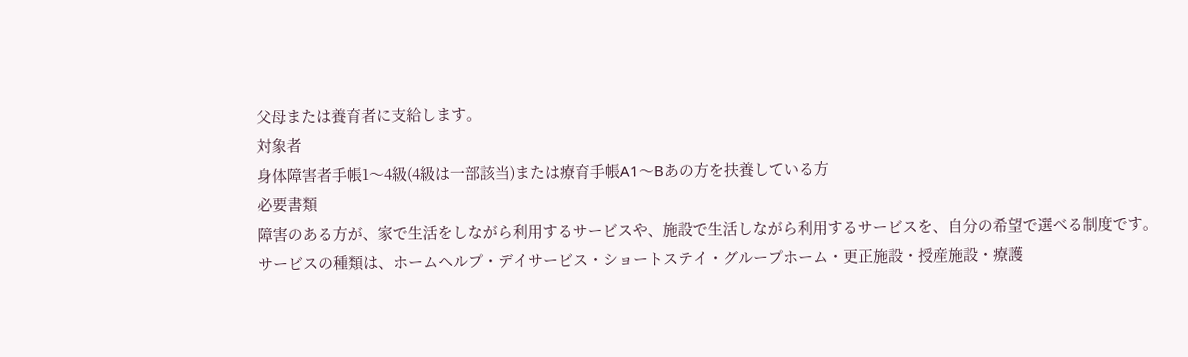父母または養育者に支給します。
対象者
身体障害者手帳1〜4級(4級は一部該当)または療育手帳A1〜Bあの方を扶養している方
必要書類
障害のある方が、家で生活をしながら利用するサービスや、施設で生活しながら利用するサービスを、自分の希望で選べる制度です。
サービスの種類は、ホームヘルプ・デイサービス・ショートステイ・グループホーム・更正施設・授産施設・療護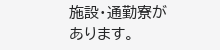施設・通勤寮があります。